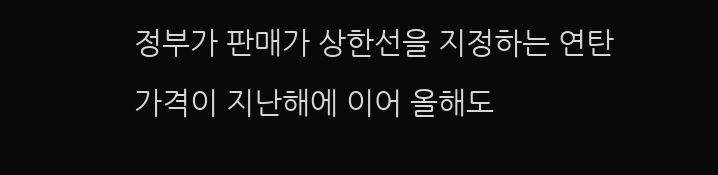정부가 판매가 상한선을 지정하는 연탄 가격이 지난해에 이어 올해도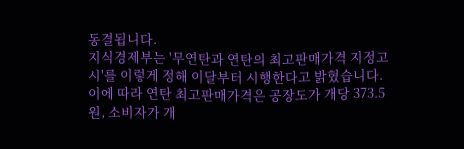동결됩니다.
지식경제부는 '무연탄과 연탄의 최고판매가격 지정고시'를 이렇게 정해 이달부터 시행한다고 밝혔습니다.
이에 따라 연탄 최고판매가격은 공장도가 개당 373.5원, 소비자가 개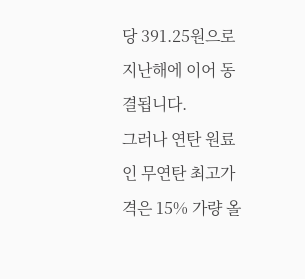당 391.25원으로 지난해에 이어 동결됩니다.
그러나 연탄 원료인 무연탄 최고가격은 15% 가량 올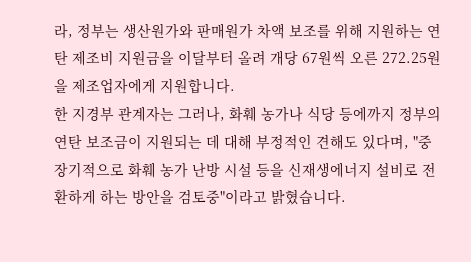라, 정부는 생산원가와 판매원가 차액 보조를 위해 지원하는 연탄 제조비 지원금을 이달부터 올려 개당 67원씩 오른 272.25원을 제조업자에게 지원합니다.
한 지경부 관계자는 그러나, 화훼 농가나 식당 등에까지 정부의 연탄 보조금이 지원되는 데 대해 부정적인 견해도 있다며, "중장기적으로 화훼 농가 난방 시설 등을 신재생에너지 설비로 전환하게 하는 방안을 검토중"이라고 밝혔습니다.